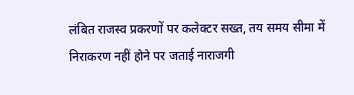लंबित राजस्व प्रकरणों पर कलेक्टर सख्त, तय समय सीमा में निराकरण नहीं होने पर जताई नाराजगी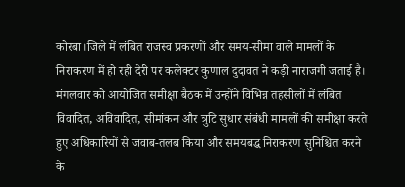कोरबा।जिले में लंबित राजस्व प्रकरणों और समय-सीमा वाले मामलों के निराकरण में हो रही देरी पर कलेक्टर कुणाल दुदावत ने कड़ी नाराजगी जताई है। मंगलवार को आयोजित समीक्षा बैठक में उन्होंने विभिन्न तहसीलों में लंबित विवादित, अविवादित, सीमांकन और त्रुटि सुधार संबंधी मामलों की समीक्षा करते हुए अधिकारियों से जवाब-तलब किया और समयबद्ध निराकरण सुनिश्चित करने के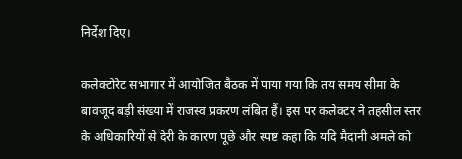निर्देश दिए।

कलेक्टोरेट सभागार में आयोजित बैठक में पाया गया कि तय समय सीमा के बावजूद बड़ी संख्या में राजस्व प्रकरण लंबित हैं। इस पर कलेक्टर ने तहसील स्तर के अधिकारियों से देरी के कारण पूछे और स्पष्ट कहा कि यदि मैदानी अमले को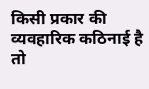किसी प्रकार की व्यवहारिक कठिनाई है तो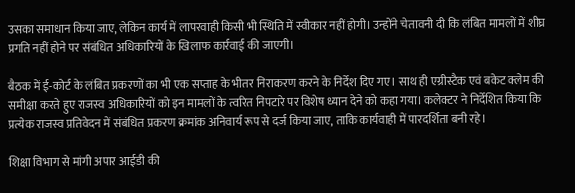उसका समाधान किया जाए, लेकिन कार्य में लापरवाही किसी भी स्थिति में स्वीकार नहीं होगी। उन्होंने चेतावनी दी कि लंबित मामलों में शीघ्र प्रगति नहीं होने पर संबंधित अधिकारियों के खिलाफ कार्रवाई की जाएगी।

बैठक में ई-कोर्ट के लंबित प्रकरणों का भी एक सप्ताह के भीतर निराकरण करने के निर्देश दिए गए। साथ ही एग्रीस्टैक एवं बकेट क्लेम की समीक्षा करते हुए राजस्व अधिकारियों को इन मामलों के त्वरित निपटारे पर विशेष ध्यान देने को कहा गया। कलेक्टर ने निर्देशित किया कि प्रत्येक राजस्व प्रतिवेदन में संबंधित प्रकरण क्रमांक अनिवार्य रूप से दर्ज किया जाए, ताकि कार्यवाही में पारदर्शिता बनी रहे।

शिक्षा विभाग से मांगी अपार आईडी की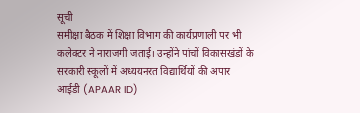सूची
समीक्षा बैठक में शिक्षा विभाग की कार्यप्रणाली पर भी कलेक्टर ने नाराजगी जताई। उन्होंने पांचों विकासखंडों के सरकारी स्कूलों में अध्ययनरत विद्यार्थियों की अपार आईडी (APAAR ID)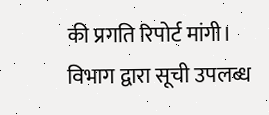की प्रगति रिपोर्ट मांगी। विभाग द्वारा सूची उपलब्ध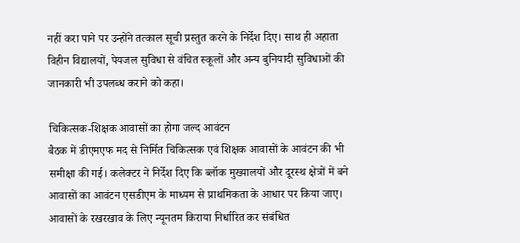नहीं करा पाने पर उन्होंने तत्काल सूची प्रस्तुत करने के निर्देश दिए। साथ ही अहाता विहीन विद्यालयों, पेयजल सुविधा से वंचित स्कूलों और अन्य बुनियादी सुविधाओं की जानकारी भी उपलब्ध कराने को कहा।

चिकित्सक-शिक्षक आवासों का होगा जल्द आवंटन
बैठक में डीएमएफ मद से निर्मित चिकित्सक एवं शिक्षक आवासों के आवंटन की भी समीक्षा की गई। कलेक्टर ने निर्देश दिए कि ब्लॉक मुख्यालयों और दूरस्थ क्षेत्रों में बने आवासों का आवंटन एसडीएम के माध्यम से प्राथमिकता के आधार पर किया जाए। आवासों के रखरखाव के लिए न्यूनतम किराया निर्धारित कर संबंधित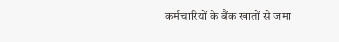कर्मचारियों के बैंक खातों से जमा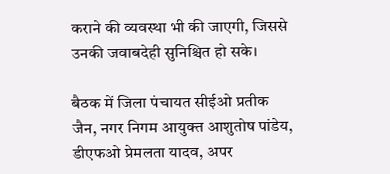कराने की व्यवस्था भी की जाएगी, जिससे उनकी जवाबदेही सुनिश्चित हो सके।

बैठक में जिला पंचायत सीईओ प्रतीक जैन, नगर निगम आयुक्त आशुतोष पांडेय, डीएफओ प्रेमलता यादव, अपर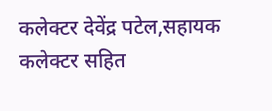कलेक्टर देवेंद्र पटेल,सहायक कलेक्टर सहित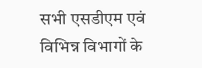सभी एसडीएम एवं विभिन्न विभागों के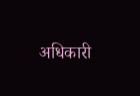अधिकारी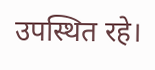उपस्थित रहे।